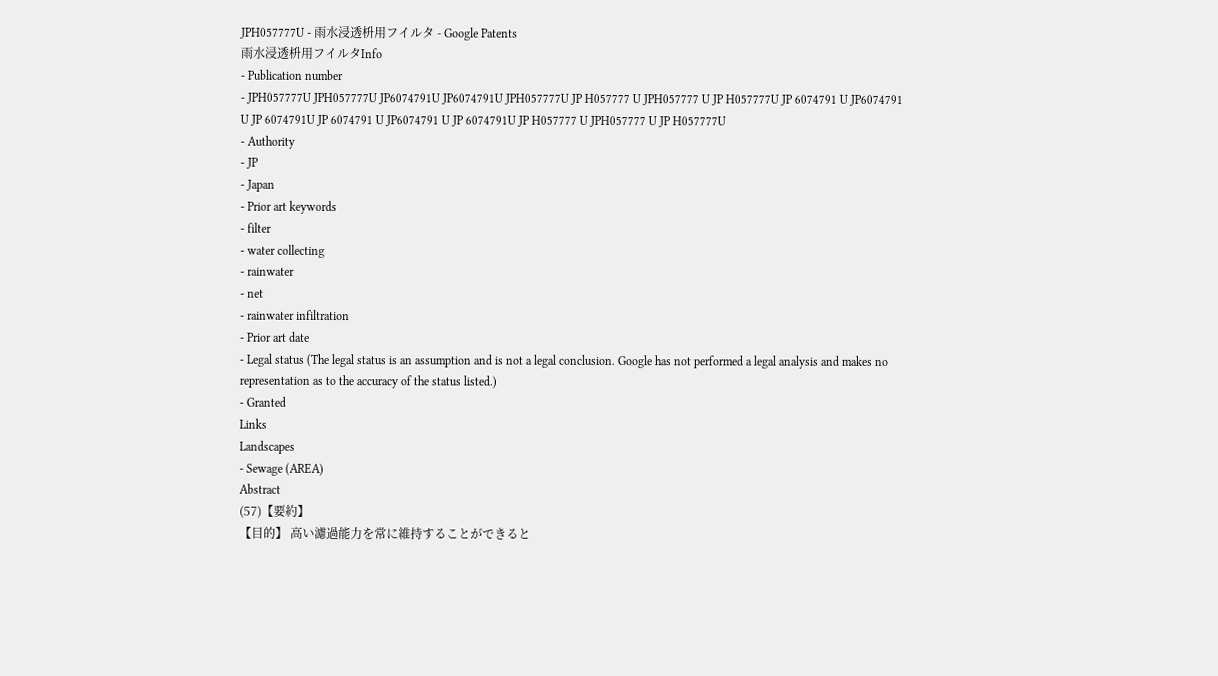JPH057777U - 雨水浸透枡用フイルタ - Google Patents
雨水浸透枡用フイルタInfo
- Publication number
- JPH057777U JPH057777U JP6074791U JP6074791U JPH057777U JP H057777 U JPH057777 U JP H057777U JP 6074791 U JP6074791 U JP 6074791U JP 6074791 U JP6074791 U JP 6074791U JP H057777 U JPH057777 U JP H057777U
- Authority
- JP
- Japan
- Prior art keywords
- filter
- water collecting
- rainwater
- net
- rainwater infiltration
- Prior art date
- Legal status (The legal status is an assumption and is not a legal conclusion. Google has not performed a legal analysis and makes no representation as to the accuracy of the status listed.)
- Granted
Links
Landscapes
- Sewage (AREA)
Abstract
(57)【要約】
【目的】 高い濾過能力を常に維持することができると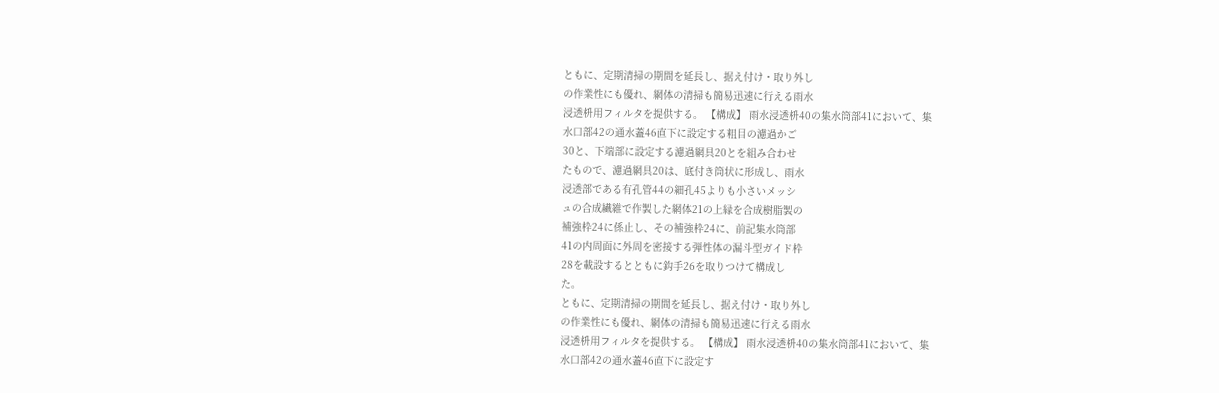ともに、定期清掃の期間を延長し、据え付け・取り外し
の作業性にも優れ、網体の清掃も簡易迅速に行える雨水
浸透枡用フィルタを提供する。 【構成】 雨水浸透枡40の集水筒部41において、集
水口部42の通水蓋46直下に設定する粗目の濾過かご
30と、下端部に設定する濾過網具20とを組み合わせ
たもので、濾過網具20は、底付き筒状に形成し、雨水
浸透部である有孔管44の細孔45よりも小さいメッシ
ュの合成繊維で作製した網体21の上縁を合成樹脂製の
補強枠24に係止し、その補強枠24に、前記集水筒部
41の内周面に外周を密接する弾性体の漏斗型ガイド枠
28を載設するとともに鈎手26を取りつけて構成し
た。
ともに、定期清掃の期間を延長し、据え付け・取り外し
の作業性にも優れ、網体の清掃も簡易迅速に行える雨水
浸透枡用フィルタを提供する。 【構成】 雨水浸透枡40の集水筒部41において、集
水口部42の通水蓋46直下に設定す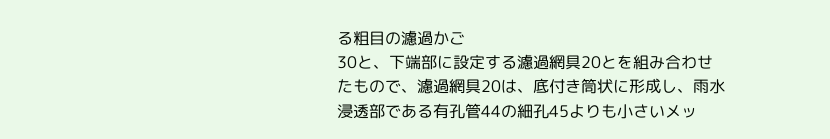る粗目の濾過かご
30と、下端部に設定する濾過網具20とを組み合わせ
たもので、濾過網具20は、底付き筒状に形成し、雨水
浸透部である有孔管44の細孔45よりも小さいメッ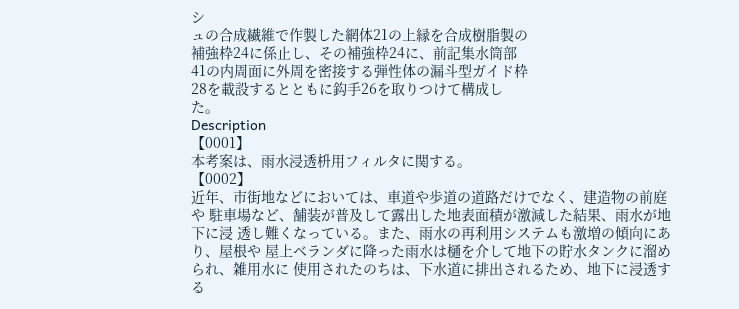シ
ュの合成繊維で作製した網体21の上縁を合成樹脂製の
補強枠24に係止し、その補強枠24に、前記集水筒部
41の内周面に外周を密接する弾性体の漏斗型ガイド枠
28を載設するとともに鈎手26を取りつけて構成し
た。
Description
【0001】
本考案は、雨水浸透枡用フィルタに関する。
【0002】
近年、市街地などにおいては、車道や歩道の道路だけでなく、建造物の前庭や 駐車場など、舗装が普及して露出した地表面積が激減した結果、雨水が地下に浸 透し難くなっている。また、雨水の再利用システムも激増の傾向にあり、屋根や 屋上ベランダに降った雨水は樋を介して地下の貯水タンクに溜められ、雑用水に 使用されたのちは、下水道に排出されるため、地下に浸透する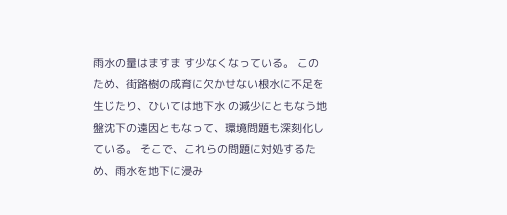雨水の量はますま す少なくなっている。 このため、街路樹の成育に欠かせない根水に不足を生じたり、ひいては地下水 の減少にともなう地盤沈下の遠因ともなって、環境問題も深刻化している。 そこで、これらの問題に対処するため、雨水を地下に浸み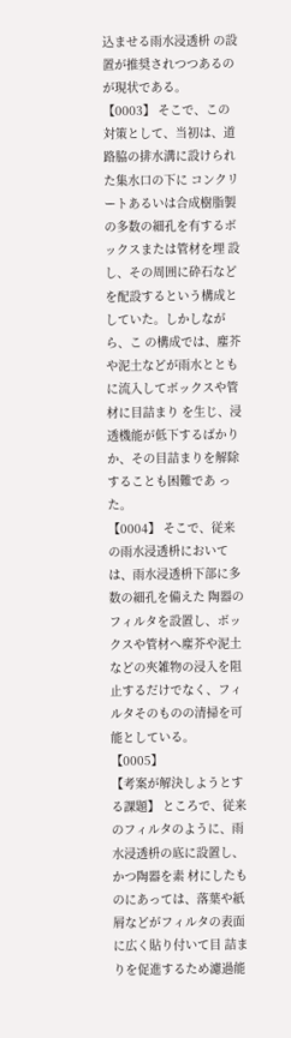込ませる雨水浸透枡 の設置が推奨されつつあるのが現状である。
【0003】 そこで、この対策として、当初は、道路脇の排水溝に設けられた集水口の下に コンクリートあるいは合成樹脂製の多数の細孔を有するボックスまたは管材を埋 設し、その周囲に砕石などを配設するという構成としていた。しかしながら、こ の構成では、塵芥や泥土などが雨水とともに流入してボックスや管材に目詰まり を生じ、浸透機能が低下するばかりか、その目詰まりを解除することも困難であ った。
【0004】 そこで、従来の雨水浸透枡においては、雨水浸透枡下部に多数の細孔を備えた 陶器のフィルタを設置し、ボックスや管材へ塵芥や泥土などの夾雑物の浸入を阻 止するだけでなく、フィルタそのものの清掃を可能としている。
【0005】
【考案が解決しようとする課題】 ところで、従来のフィルタのように、雨水浸透枡の底に設置し、かつ陶器を素 材にしたものにあっては、落葉や紙屑などがフィルタの表面に広く貼り付いて目 詰まりを促進するため濾過能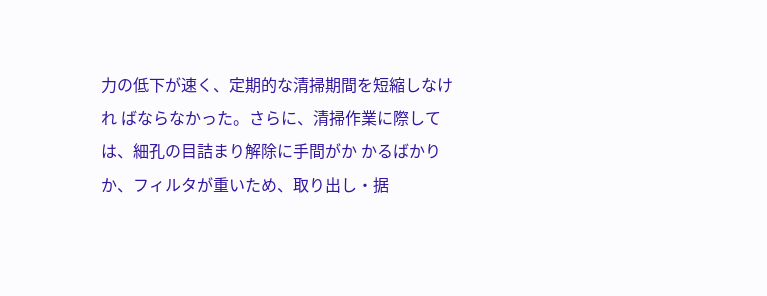力の低下が速く、定期的な清掃期間を短縮しなけれ ばならなかった。さらに、清掃作業に際しては、細孔の目詰まり解除に手間がか かるばかりか、フィルタが重いため、取り出し・据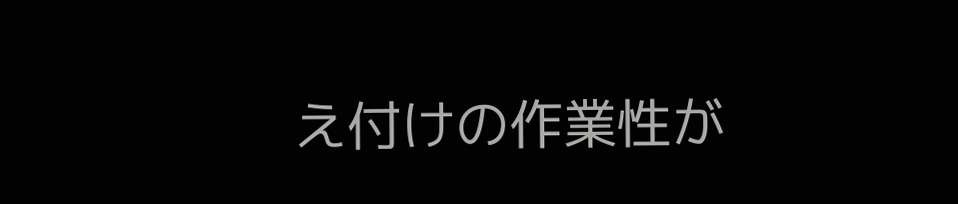え付けの作業性が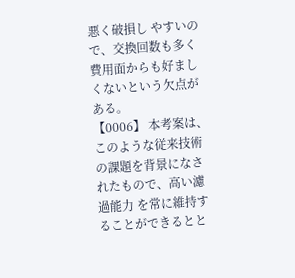悪く破損し やすいので、交換回数も多く費用面からも好ましくないという欠点がある。
【0006】 本考案は、このような従来技術の課題を背景になされたもので、高い濾過能力 を常に維持することができるとと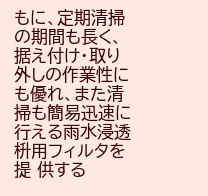もに、定期清掃の期間も長く、据え付け・取り 外しの作業性にも優れ、また清掃も簡易迅速に行える雨水浸透枡用フィルタを提 供する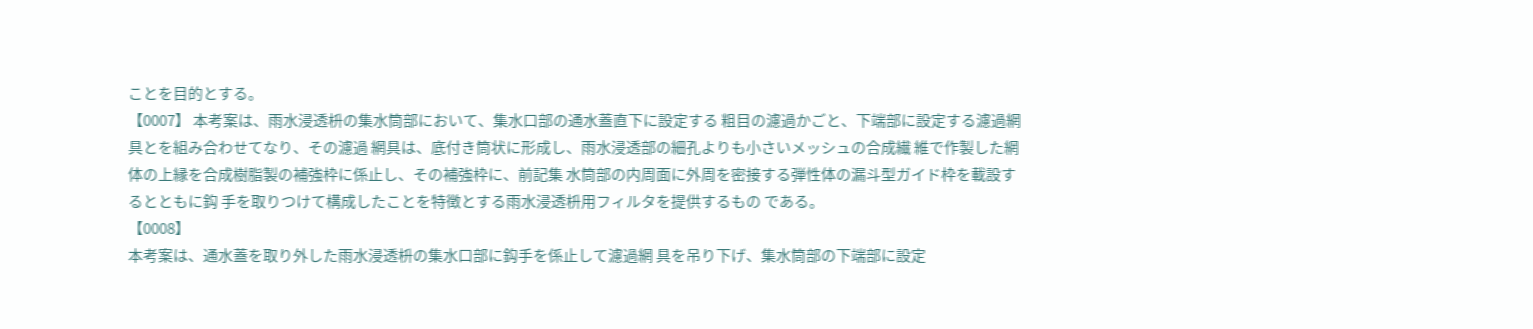ことを目的とする。
【0007】 本考案は、雨水浸透枡の集水筒部において、集水口部の通水蓋直下に設定する 粗目の濾過かごと、下端部に設定する濾過網具とを組み合わせてなり、その濾過 網具は、底付き筒状に形成し、雨水浸透部の細孔よりも小さいメッシュの合成繊 維で作製した網体の上縁を合成樹脂製の補強枠に係止し、その補強枠に、前記集 水筒部の内周面に外周を密接する弾性体の漏斗型ガイド枠を載設するとともに鈎 手を取りつけて構成したことを特徴とする雨水浸透枡用フィルタを提供するもの である。
【0008】
本考案は、通水蓋を取り外した雨水浸透枡の集水口部に鈎手を係止して濾過網 具を吊り下げ、集水筒部の下端部に設定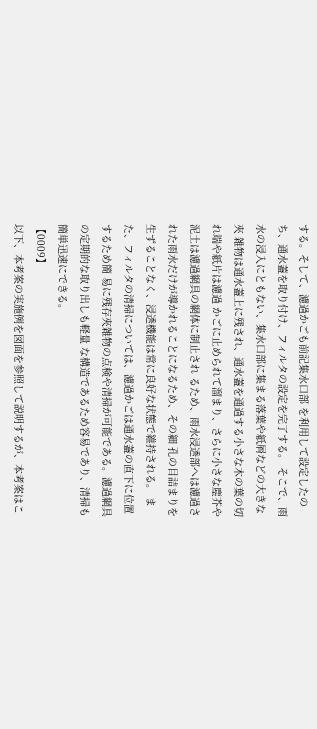する。そして、濾過かごも前記集水口部 を利用して設定したのち、通水蓋を取り付け、フィルタの設定を完了する。 そこで、雨水の浸入にともない、集水口部に集まる落葉や紙屑などの大きな夾 雑物は通水蓋上に残され、通水蓋を通過する小さな木の葉の切れ端や紙片は濾過 かごに止められて溜まり、さらに小さな塵芥や泥土は濾過網具の網体に制止され るため、雨水浸透部へは濾過された雨水だけが導かれることになるため、その細 孔の目詰まりを生ずることなく、浸透機能は常に良好な状態で維持される。 また、フィルタの清掃については、濾過かごは通水蓋の直下に位置するため簡 易に残存夾雑物の点検や清掃が可能である。濾過網具の定期的な取り出しも軽量 な構造であるため容易であり、清掃も簡単迅速にできる。
【0009】
以下、本考案の実施例を図面を参照して説明するが、本考案はこ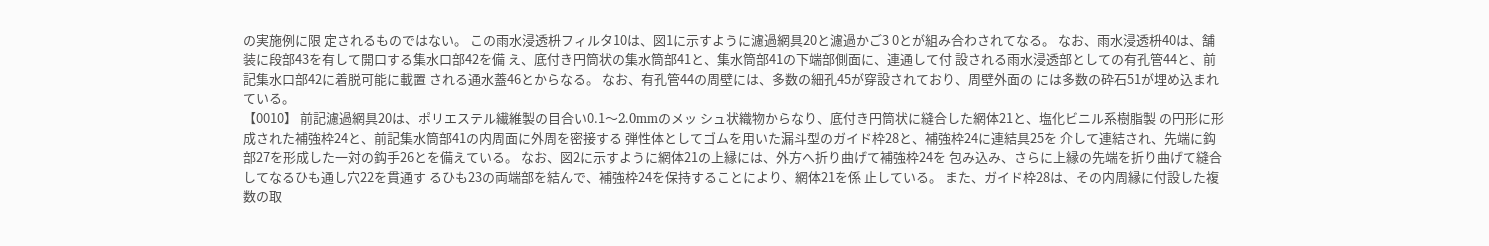の実施例に限 定されるものではない。 この雨水浸透枡フィルタ10は、図1に示すように濾過網具20と濾過かご3 0とが組み合わされてなる。 なお、雨水浸透枡40は、舗装に段部43を有して開口する集水口部42を備 え、底付き円筒状の集水筒部41と、集水筒部41の下端部側面に、連通して付 設される雨水浸透部としての有孔管44と、前記集水口部42に着脱可能に載置 される通水蓋46とからなる。 なお、有孔管44の周壁には、多数の細孔45が穿設されており、周壁外面の には多数の砕石51が埋め込まれている。
【0010】 前記濾過網具20は、ポリエステル繊維製の目合い0.1〜2.0mmのメッ シュ状織物からなり、底付き円筒状に縫合した網体21と、塩化ビニル系樹脂製 の円形に形成された補強枠24と、前記集水筒部41の内周面に外周を密接する 弾性体としてゴムを用いた漏斗型のガイド枠28と、補強枠24に連結具25を 介して連結され、先端に鈎部27を形成した一対の鈎手26とを備えている。 なお、図2に示すように網体21の上縁には、外方へ折り曲げて補強枠24を 包み込み、さらに上縁の先端を折り曲げて縫合してなるひも通し穴22を貫通す るひも23の両端部を結んで、補強枠24を保持することにより、網体21を係 止している。 また、ガイド枠28は、その内周縁に付設した複数の取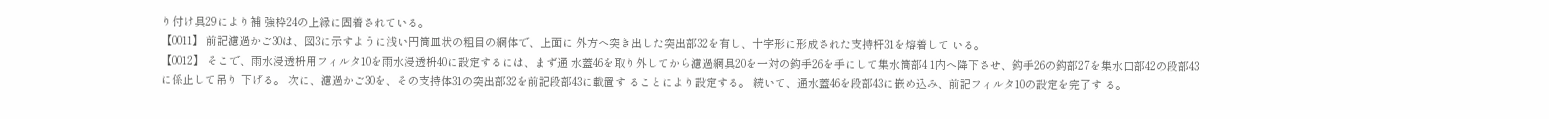り付け具29により補 強枠24の上縁に固着されている。
【0011】 前記濾過かご30は、図3に示すように浅い円筒皿状の粗目の網体で、上面に 外方へ突き出した突出部32を有し、十字形に形成された支持杆31を熔着して いる。
【0012】 そこで、雨水浸透枡用フィルタ10を雨水浸透枡40に設定するには、まず通 水蓋46を取り外してから濾過網具20を一対の鈎手26を手にして集水筒部4 1内へ降下させ、鈎手26の鈎部27を集水口部42の段部43に係止して吊り 下げる。 次に、濾過かご30を、その支持体31の突出部32を前記段部43に載置す ることにより設定する。 続いて、通水蓋46を段部43に嵌め込み、前記フィルタ10の設定を完了す る。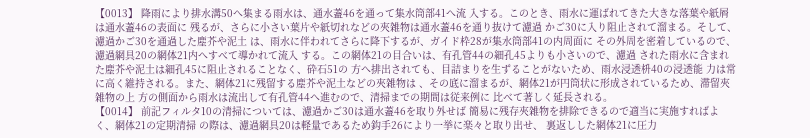【0013】 降雨により排水溝50へ集まる雨水は、通水蓋46を通って集水筒部41へ流 入する。このとき、雨水に運ばれてきた大きな落葉や紙屑は通水蓋46の表面に 残るが、さらに小さい葉片や紙切れなどの夾雑物は通水蓋46を通り抜けて濾過 かご30に入り阻止されて溜まる。そして、濾過かご30を通過した塵芥や泥土 は、雨水に伴われてさらに降下するが、ガイド枠28が集水筒部41の内周面に その外周を密着しているので、濾過網具20の網体21内へすべて導かれて流入 する。この網体21の目合いは、有孔管44の細孔45よりも小さいので、濾過 された雨水に含まれた塵芥や泥土は細孔45に阻止されることなく、砕石51の 方へ排出されても、目詰まりを生ずることがないため、雨水浸透枡40の浸透能 力は常に高く維持される。また、網体21に残留する塵芥や泥土などの夾雑物は 、その底に溜まるが、網体21が円筒状に形成されているため、滞留夾雑物の上 方の側面から雨水は流出して有孔管44へ進むので、清掃までの期間は従来例に 比べて著しく延長される。
【0014】 前記フィルタ10の清掃については、濾過かご30は通水蓋46を取り外せば 簡易に残存夾雑物を排除できるので適当に実施すればよく、網体21の定期清掃 の際は、濾過網具20は軽量であるため鈎手26により一挙に楽々と取り出せ、 裏返しした網体21に圧力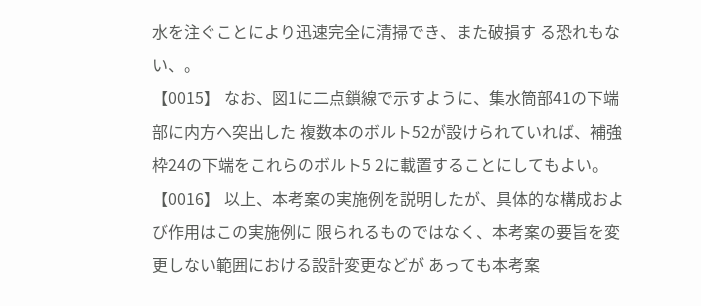水を注ぐことにより迅速完全に清掃でき、また破損す る恐れもない、。
【0015】 なお、図1に二点鎖線で示すように、集水筒部41の下端部に内方へ突出した 複数本のボルト52が設けられていれば、補強枠24の下端をこれらのボルト5 2に載置することにしてもよい。
【0016】 以上、本考案の実施例を説明したが、具体的な構成および作用はこの実施例に 限られるものではなく、本考案の要旨を変更しない範囲における設計変更などが あっても本考案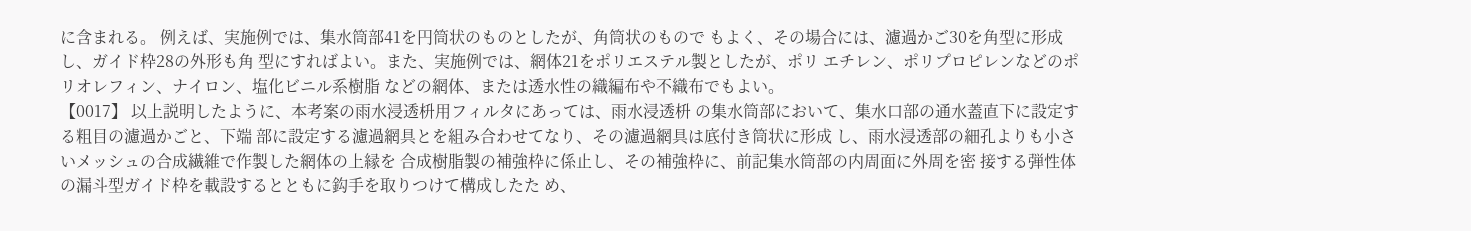に含まれる。 例えば、実施例では、集水筒部41を円筒状のものとしたが、角筒状のもので もよく、その場合には、濾過かご30を角型に形成し、ガイド枠28の外形も角 型にすればよい。また、実施例では、網体21をポリエステル製としたが、ポリ エチレン、ポリプロピレンなどのポリオレフィン、ナイロン、塩化ビニル系樹脂 などの網体、または透水性の織編布や不織布でもよい。
【0017】 以上説明したように、本考案の雨水浸透枡用フィルタにあっては、雨水浸透枡 の集水筒部において、集水口部の通水蓋直下に設定する粗目の濾過かごと、下端 部に設定する濾過網具とを組み合わせてなり、その濾過網具は底付き筒状に形成 し、雨水浸透部の細孔よりも小さいメッシュの合成繊維で作製した網体の上縁を 合成樹脂製の補強枠に係止し、その補強枠に、前記集水筒部の内周面に外周を密 接する弾性体の漏斗型ガイド枠を載設するとともに鈎手を取りつけて構成したた め、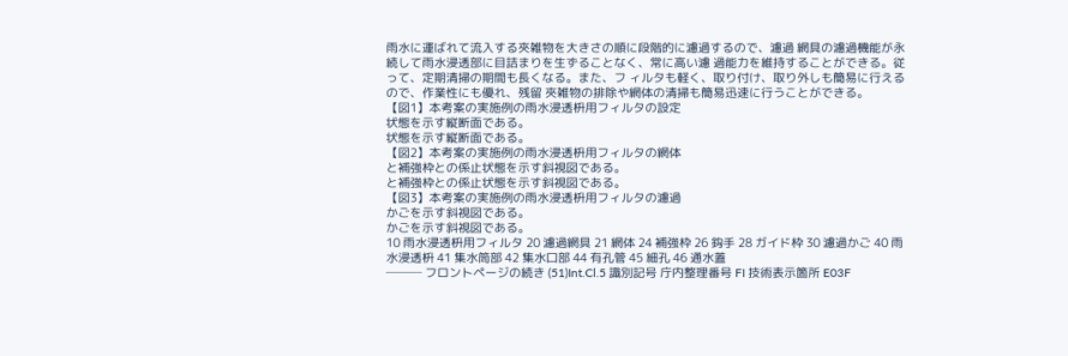雨水に運ばれて流入する夾雑物を大きさの順に段階的に濾過するので、濾過 網具の濾過機能が永続して雨水浸透部に目詰まりを生ずることなく、常に高い濾 過能力を維持することができる。従って、定期清掃の期間も長くなる。また、フ ィルタも軽く、取り付け、取り外しも簡易に行えるので、作業性にも優れ、残留 夾雑物の排除や網体の清掃も簡易迅速に行うことができる。
【図1】本考案の実施例の雨水浸透枡用フィルタの設定
状態を示す縦断面である。
状態を示す縦断面である。
【図2】本考案の実施例の雨水浸透枡用フィルタの網体
と補強枠との係止状態を示す斜視図である。
と補強枠との係止状態を示す斜視図である。
【図3】本考案の実施例の雨水浸透枡用フィルタの濾過
かごを示す斜視図である。
かごを示す斜視図である。
10 雨水浸透枡用フィルタ 20 濾過網具 21 網体 24 補強枠 26 鈎手 28 ガイド枠 30 濾過かご 40 雨水浸透枡 41 集水筒部 42 集水口部 44 有孔管 45 細孔 46 通水蓋
─── フロントページの続き (51)Int.Cl.5 識別記号 庁内整理番号 FI 技術表示箇所 E03F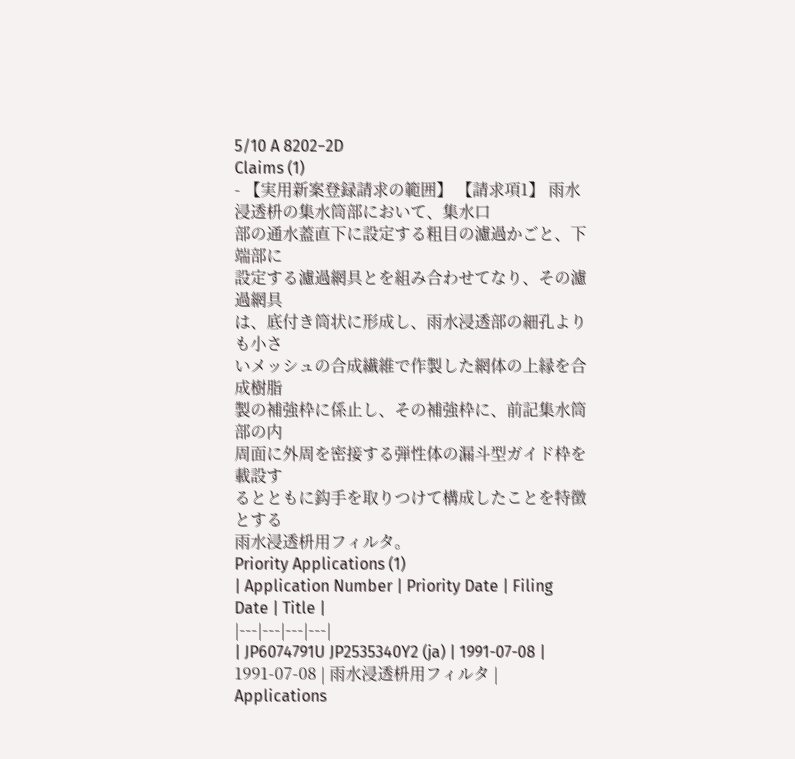5/10 A 8202−2D
Claims (1)
- 【実用新案登録請求の範囲】 【請求項1】 雨水浸透枡の集水筒部において、集水口
部の通水蓋直下に設定する粗目の濾過かごと、下端部に
設定する濾過網具とを組み合わせてなり、その濾過網具
は、底付き筒状に形成し、雨水浸透部の細孔よりも小さ
いメッシュの合成繊維で作製した網体の上縁を合成樹脂
製の補強枠に係止し、その補強枠に、前記集水筒部の内
周面に外周を密接する弾性体の漏斗型ガイド枠を載設す
るとともに鈎手を取りつけて構成したことを特徴とする
雨水浸透枡用フィルタ。
Priority Applications (1)
| Application Number | Priority Date | Filing Date | Title |
|---|---|---|---|
| JP6074791U JP2535340Y2 (ja) | 1991-07-08 | 1991-07-08 | 雨水浸透枡用フィルタ |
Applications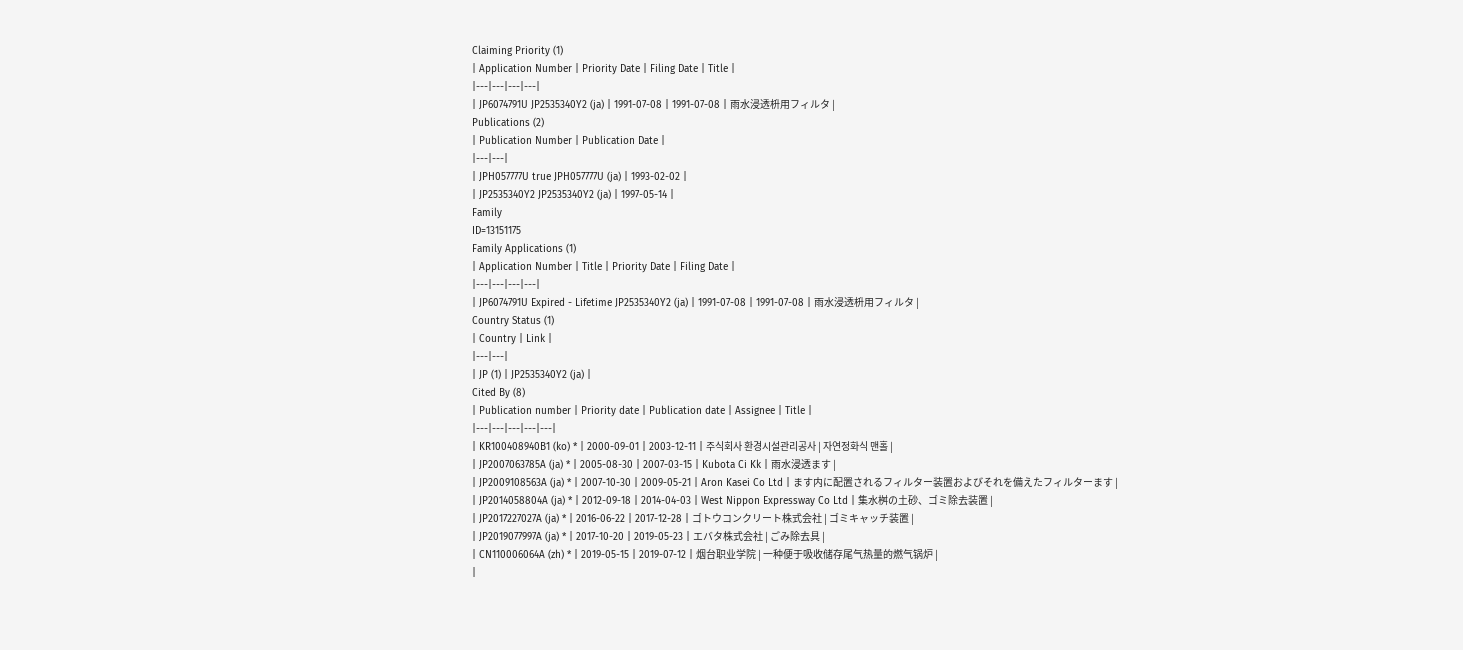Claiming Priority (1)
| Application Number | Priority Date | Filing Date | Title |
|---|---|---|---|
| JP6074791U JP2535340Y2 (ja) | 1991-07-08 | 1991-07-08 | 雨水浸透枡用フィルタ |
Publications (2)
| Publication Number | Publication Date |
|---|---|
| JPH057777U true JPH057777U (ja) | 1993-02-02 |
| JP2535340Y2 JP2535340Y2 (ja) | 1997-05-14 |
Family
ID=13151175
Family Applications (1)
| Application Number | Title | Priority Date | Filing Date |
|---|---|---|---|
| JP6074791U Expired - Lifetime JP2535340Y2 (ja) | 1991-07-08 | 1991-07-08 | 雨水浸透枡用フィルタ |
Country Status (1)
| Country | Link |
|---|---|
| JP (1) | JP2535340Y2 (ja) |
Cited By (8)
| Publication number | Priority date | Publication date | Assignee | Title |
|---|---|---|---|---|
| KR100408940B1 (ko) * | 2000-09-01 | 2003-12-11 | 주식회사 환경시설관리공사 | 자연정화식 맨홀 |
| JP2007063785A (ja) * | 2005-08-30 | 2007-03-15 | Kubota Ci Kk | 雨水浸透ます |
| JP2009108563A (ja) * | 2007-10-30 | 2009-05-21 | Aron Kasei Co Ltd | ます内に配置されるフィルター装置およびそれを備えたフィルターます |
| JP2014058804A (ja) * | 2012-09-18 | 2014-04-03 | West Nippon Expressway Co Ltd | 集水桝の土砂、ゴミ除去装置 |
| JP2017227027A (ja) * | 2016-06-22 | 2017-12-28 | ゴトウコンクリート株式会社 | ゴミキャッチ装置 |
| JP2019077997A (ja) * | 2017-10-20 | 2019-05-23 | エバタ株式会社 | ごみ除去具 |
| CN110006064A (zh) * | 2019-05-15 | 2019-07-12 | 烟台职业学院 | 一种便于吸收储存尾气热量的燃气锅炉 |
|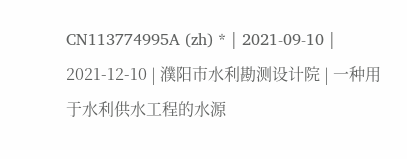CN113774995A (zh) * | 2021-09-10 | 2021-12-10 | 濮阳市水利勘测设计院 | 一种用于水利供水工程的水源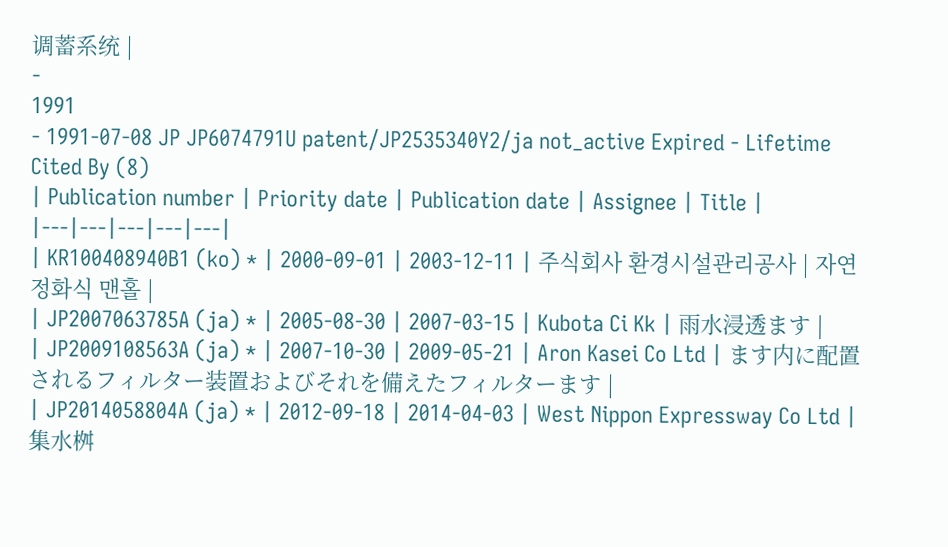调蓄系统 |
-
1991
- 1991-07-08 JP JP6074791U patent/JP2535340Y2/ja not_active Expired - Lifetime
Cited By (8)
| Publication number | Priority date | Publication date | Assignee | Title |
|---|---|---|---|---|
| KR100408940B1 (ko) * | 2000-09-01 | 2003-12-11 | 주식회사 환경시설관리공사 | 자연정화식 맨홀 |
| JP2007063785A (ja) * | 2005-08-30 | 2007-03-15 | Kubota Ci Kk | 雨水浸透ます |
| JP2009108563A (ja) * | 2007-10-30 | 2009-05-21 | Aron Kasei Co Ltd | ます内に配置されるフィルター装置およびそれを備えたフィルターます |
| JP2014058804A (ja) * | 2012-09-18 | 2014-04-03 | West Nippon Expressway Co Ltd | 集水桝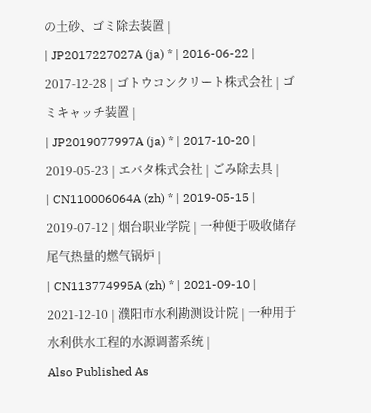の土砂、ゴミ除去装置 |
| JP2017227027A (ja) * | 2016-06-22 | 2017-12-28 | ゴトウコンクリート株式会社 | ゴミキャッチ装置 |
| JP2019077997A (ja) * | 2017-10-20 | 2019-05-23 | エバタ株式会社 | ごみ除去具 |
| CN110006064A (zh) * | 2019-05-15 | 2019-07-12 | 烟台职业学院 | 一种便于吸收储存尾气热量的燃气锅炉 |
| CN113774995A (zh) * | 2021-09-10 | 2021-12-10 | 濮阳市水利勘测设计院 | 一种用于水利供水工程的水源调蓄系统 |
Also Published As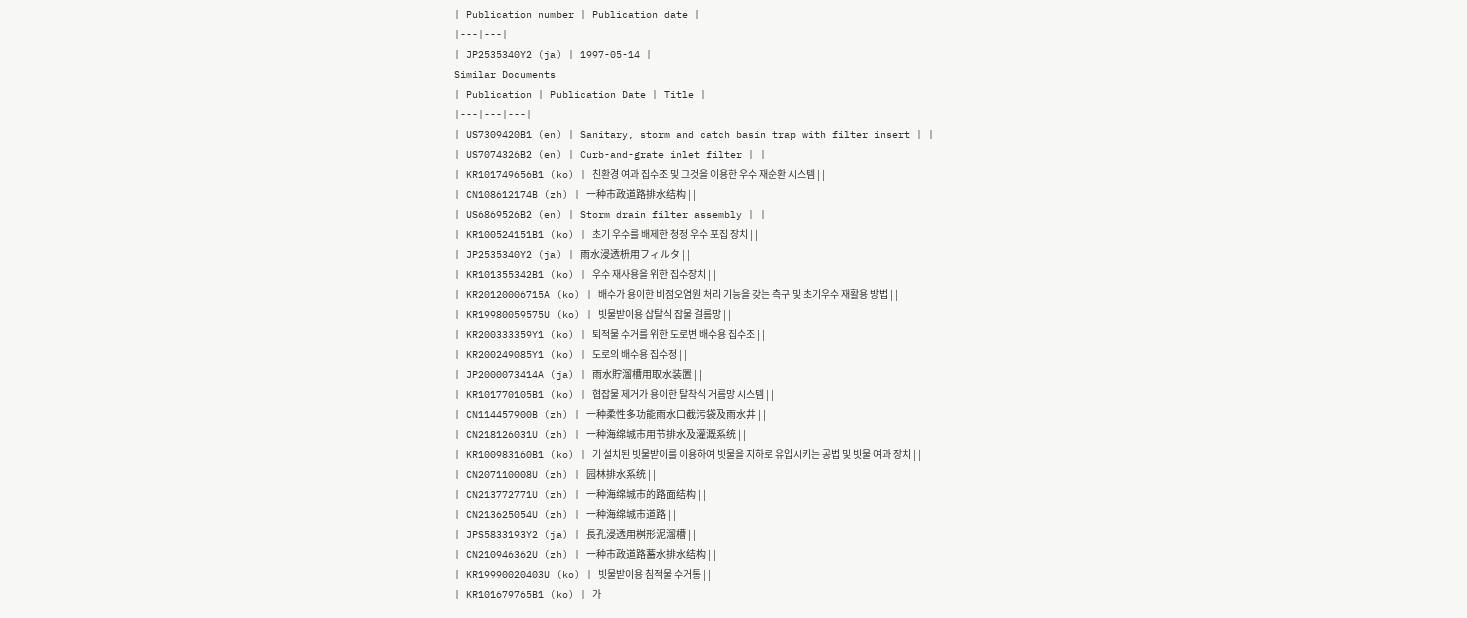| Publication number | Publication date |
|---|---|
| JP2535340Y2 (ja) | 1997-05-14 |
Similar Documents
| Publication | Publication Date | Title |
|---|---|---|
| US7309420B1 (en) | Sanitary, storm and catch basin trap with filter insert | |
| US7074326B2 (en) | Curb-and-grate inlet filter | |
| KR101749656B1 (ko) | 친환경 여과 집수조 및 그것을 이용한 우수 재순환 시스템 | |
| CN108612174B (zh) | 一种市政道路排水结构 | |
| US6869526B2 (en) | Storm drain filter assembly | |
| KR100524151B1 (ko) | 초기 우수를 배제한 청정 우수 포집 장치 | |
| JP2535340Y2 (ja) | 雨水浸透枡用フィルタ | |
| KR101355342B1 (ko) | 우수 재사용을 위한 집수장치 | |
| KR20120006715A (ko) | 배수가 용이한 비점오염원 처리 기능을 갖는 측구 및 초기우수 재활용 방법 | |
| KR19980059575U (ko) | 빗물받이용 삽탈식 잡물 걸름망 | |
| KR200333359Y1 (ko) | 퇴적물 수거를 위한 도로변 배수용 집수조 | |
| KR200249085Y1 (ko) | 도로의 배수용 집수정 | |
| JP2000073414A (ja) | 雨水貯溜槽用取水装置 | |
| KR101770105B1 (ko) | 협잡물 제거가 용이한 탈착식 거름망 시스템 | |
| CN114457900B (zh) | 一种柔性多功能雨水口截污袋及雨水井 | |
| CN218126031U (zh) | 一种海绵城市用节排水及灌溉系统 | |
| KR100983160B1 (ko) | 기 설치된 빗물받이를 이용하여 빗물을 지하로 유입시키는 공법 및 빗물 여과 장치 | |
| CN207110008U (zh) | 园林排水系统 | |
| CN213772771U (zh) | 一种海绵城市的路面结构 | |
| CN213625054U (zh) | 一种海绵城市道路 | |
| JPS5833193Y2 (ja) | 長孔浸透用桝形泥溜槽 | |
| CN210946362U (zh) | 一种市政道路蓄水排水结构 | |
| KR19990020403U (ko) | 빗물받이용 침적물 수거통 | |
| KR101679765B1 (ko) | 가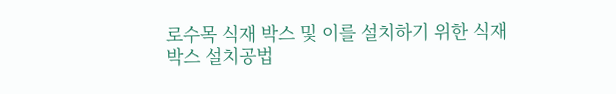로수목 식재 박스 및 이를 설치하기 위한 식재박스 설치공법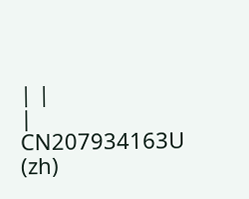| |
| CN207934163U (zh)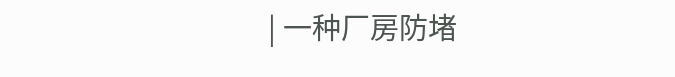| 一种厂房防堵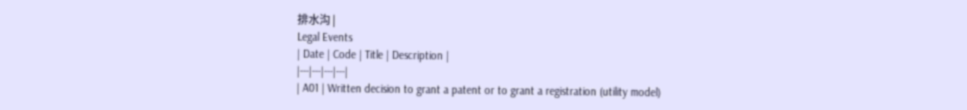排水沟 |
Legal Events
| Date | Code | Title | Description |
|---|---|---|---|
| A01 | Written decision to grant a patent or to grant a registration (utility model)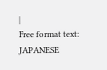|
Free format text: JAPANESE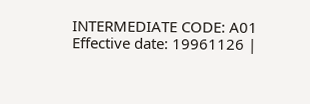INTERMEDIATE CODE: A01 Effective date: 19961126 |